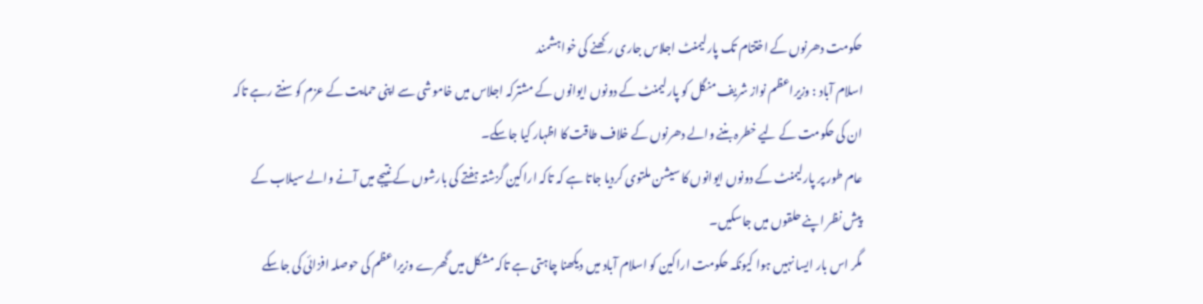حکومت دھرنوں کے اختتام تک پارلیمنٹ اجلاس جاری رکھنے کی خواہشمند
اسلام آباد : وزیراعظم نواز شریف منگل کو پارلیمنٹ کے دونوں ایوانوں کے مشترکہ اجلاس میں خاموشی سے اپنی حمایت کے عزم کو سنتے رہے تاکہ ان کی حکومت کے لیے خطرہ بننے والے دھرنوں کے خلاف طاقت کا اظہار کیا جاسکے۔
عام طور پر پارلیمنٹ کے دونوں ایوانوں کا سیشن ملتوی کردیا جاتا ہے کہ تاکہ اراکین گزشتہ ہفتے کی بارشوں کے نتیجے میں آنے والے سیلاب کے پیش نظر اپنے حلقوں میں جاسکیں۔
مگر اس بار ایسا نہیں ہوا کیونکہ حکومت اراکین کو اسلام آباد میں دیکھنا چاہتی ہے تاکہ مشکل میں گھرے وزیراعظم کی حوصلہ افزائی کی جاسکے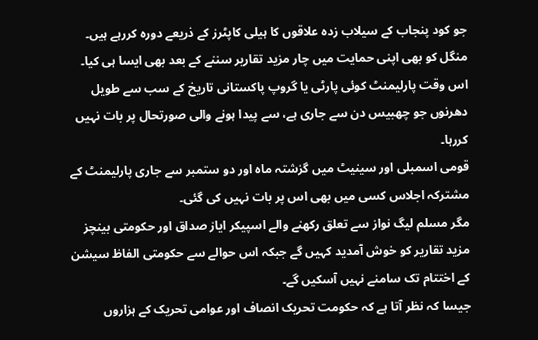جو کود پنجاب کے سیلاب زدہ علاقوں کا ہیلی کاپٹرز کے ذریعے دورہ کررہے ہیں۔
منگل کو بھی اپنی حمایت میں چار مزید تقاریر سننے کے بعد بھی ایسا ہی کیا۔
اس وقت پارلیمنٹ کوئی پارٹی یا گروپ پاکستانی تاریخ کے سب سے طویل دھرنوں جو چھبیس دن سے جاری ہے، سے پیدا ہونے والی صورتحال پر بات نہیں کررہا۔
قومی اسمبلی اور سینیٹ میں گزشتہ ماہ اور دو ستمبر سے جاری پارلیمنٹ کے مشترکہ اجلاس کسی میں بھی اس پر بات نہیں کی گئی۔
مگر مسلم لیگ نواز سے تعلق رکھنے والے اسپیکر ایاز صداق اور حکومتی بینچز مزید تقاریر کو خوش آمدید کہیں گے جبکہ اس حوالے سے حکومتی الفاظ سیشن کے اختتام تک سامنے نہیں آسکیں گے۔
جیسا کہ نظر آتا ہے کہ حکومت تحریک انصاف اور عوامی تحریک کے ہزاروں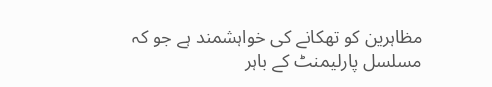مظاہرین کو تھکانے کی خواہشمند ہے جو کہ مسلسل پارلیمنٹ کے باہر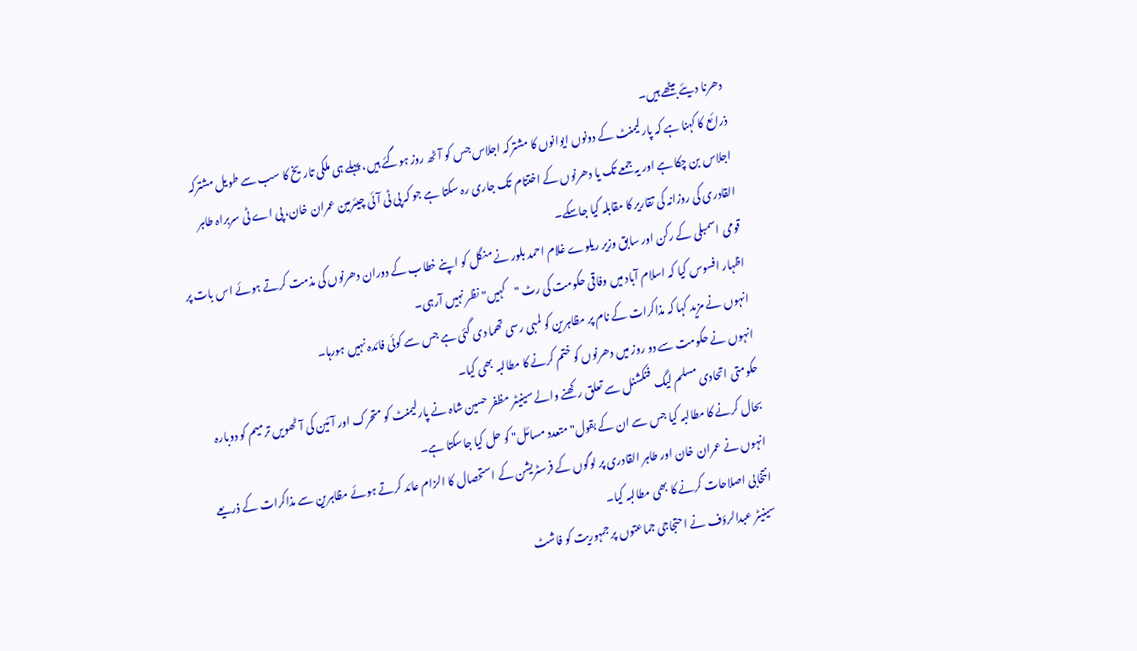دھرنا دیئے بیٹھے ہیں۔
ذرائع کا کہنا ہے کہ پارلیمنٹ کے دونوں ایوانوں کا مشترکہ اجلاس جس کو آٹھ روز ہوگئے ہیں، پہلے ہی ملکی تاریخ کا سب سے طویل مشترکہ اجلاس بن چکا ہے اور یہ جمعے تک یا دھرنوں کے اختتام تک جاری رہ سکتا ہے جو کہ پی ٹی آئی چیئرمین عمران خان، پی اے ٹی سربراہ طاہر القادری کی روزانہ کی تقاریر کا مقابلہ کیا جاسکے۔
قومی اسمبلی کے رکن اور سابق وزیر ریلوے غلام احمد بلور نے منگل کو اپنے خطاب کے دوران دھرنوں کی مذمت کرتے ہوئے اس بات پر اظہار افسوس کیا کہ اسلام آباد میں وفاقی حکومت کی رٹ "کہیں" نظر نہیں آرہی۔
انہوں نے مزید کہا کہ مذاکرات کے نام پر مظاہرین کو لمبی رسی تھما دی گئی ہے جس سے کوئی فائدہ نہیں ہورہا۔
انہوں نے حکومت سے دو روز میں دھرنوں کو ختم کرنے کا مطالبہ بھی کیا۔
حکومتی اتحادی مسلم لیگ فنکشنل سے تعلق رکھنے والے سینیٹر مظفر حسین شاہ نے پارلیمنٹ کو متحرک اور آئین کی آٹھویں ترمیم کو دوبارہ بحال کرنے کا مطالبہ کیا جس سے ان کے بقول" متعدد مسائل" کو حل کیا جاسکتا ہے۔
انہوں نے عمران خان اور طاہر القادری پر لوگوں کے فرسٹریشن کے استحصال کا الزام عائد کرتے ہوئے مظاہرین سے مذاکرات کے ذریعے انتخابی اصلاحات کرنے کا بھی مطالبہ کیا۔
سینیٹر عبدالرؤف نے احتجاجی جماعتوں پر جمہوریت کو فاشٹ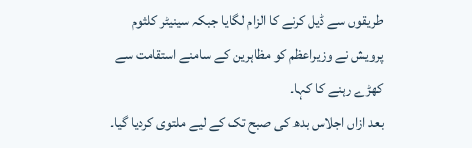طریقوں سے ڈیل کرنے کا الزام لگایا جبکہ سینیٹر کلثوم پرویش نے وزیراعظم کو مظاہرین کے سامنے استقامت سے کھڑے رہنے کا کہا۔
بعد ازاں اجلاس بدھ کی صبح تک کے لیے ملتوی کردیا گیا۔